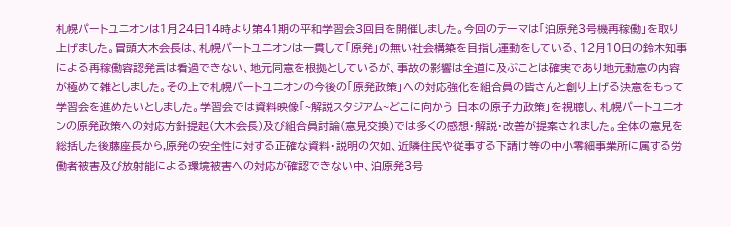札幌パートユニオンは1月24日14時より第41期の平和学習会3回目を開催しました。今回のテーマは「泊原発3号機再稼働」を取り上げました。冒頭大木会長は、札幌パートユニオンは一貫して「原発」の無い社会構築を目指し運動をしている、12月10日の鈴木知事による再稼働容認発言は看過できない、地元同意を根拠としているが、事故の影響は全道に及ぶことは確実であり地元動意の内容が極めて雑としました。その上で札幌パートユニオンの今後の「原発政策」への対応強化を組合員の皆さんと創り上げる決意をもって学習会を進めたいとしました。学習会では資料映像「~解説スタジアム~どこに向かう 日本の原子力政策」を視聴し、札幌パートユニオンの原発政策への対応方針提起(大木会長)及び組合員討論(意見交換)では多くの感想・解説・改善が提案されました。全体の意見を総括した後藤座長から,原発の安全性に対する正確な資料・説明の欠如、近隣住民や従事する下請け等の中小零細事業所に属する労働者被害及び放射能による環境被害への対応が確認できない中、泊原発3号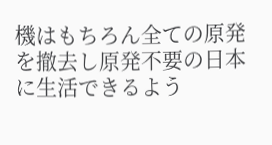機はもちろん全ての原発を撤去し原発不要の日本に生活できるよう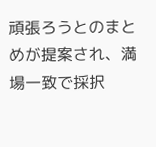頑張ろうとのまとめが提案され、満場一致で採択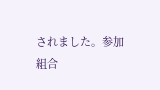されました。参加組合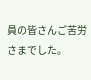員の皆さんご苦労さまでした。